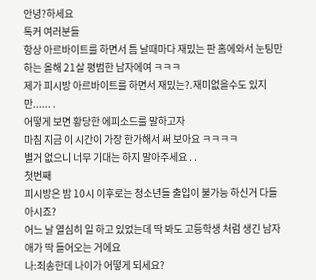안녕?하세요
톡커 여러분들
항상 아르바이트를 하면서 틈 날때마다 재밌는 판 홈에와서 눈팅만 하는 올해 21살 평범한 남자에여 ㅋㅋㅋ
제가 피시방 아르바이트를 하면서 재밌는?.재미없을수도 있지만...... .
어떻게 보면 황당한 에피소드를 말하고자
마침 지금 이 시간이 가장 한가해서 써 보아요 ㅋㅋㅋㅋ
별거 없으니 너무 기대는 하지 말아주세요 . .
첫번째
피시방은 밤 10시 이후로는 청소년들 출입이 불가능 하신거 다들 아시죠?
어느 날 열심히 일 하고 있었는데 딱 봐도 고등학생 처럼 생긴 남자애가 딱 들어오는 거에요
나:죄송한데 나이가 어떻게 되세요?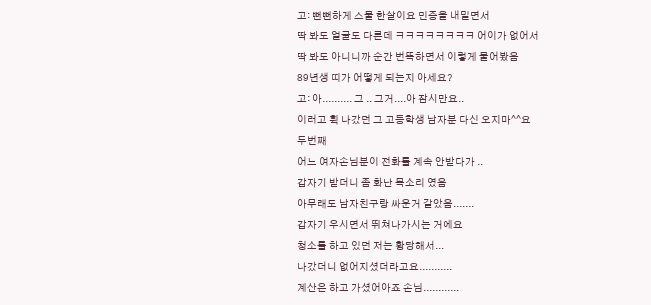고: 뻔뻔하게 스물 한살이요 민증을 내밀면서
딱 봐도 얼굴도 다른데 ㅋㅋㅋㅋㅋㅋㅋㅋ 어이가 없어서
딱 봐도 아니니까 순간 번뜩하면서 이렇게 물어봤음
89년생 띠가 어떻게 되는지 아세요?
고: 아.......... 그 .. 그거....아 잠시만요..
이러고 휙 나갔던 그 고등학생 남자분 다신 오지마^^요
두번째
어느 여자손님분이 전화를 계속 안받다가 ..
갑자기 받더니 좀 화난 목소리 였음
아무래도 남자친구랑 싸운거 같았음.......
갑자기 우시면서 뛰쳐나가시는 거에요
청소를 하고 있던 저는 황당해서...
나갔더니 없어지셨더라고요...........
계산은 하고 가셨어아죠 손님............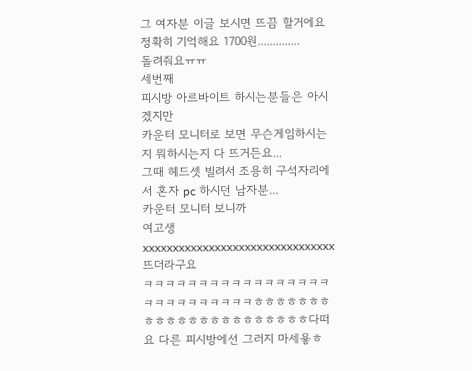그 여자분 이글 보시면 뜨끔 할거에요
정확히 기억해요 1700원..............
돌려줘요ㅠㅠ
세번째
피시방 아르바이트 하시는분들은 아시겠지만
카운터 모니터로 보면 무슨게임하시는지 뭐하시는지 다 뜨거든요...
그때 헤드셋 빌려서 조용히 구석자리에서 혼자 pc 하시던 남자분...
카운터 모니터 보니까
여고생xxxxxxxxxxxxxxxxxxxxxxxxxxxxxxxx 뜨더라구요
ㅋㅋㅋㅋㅋㅋㅋㅋㅋㅋㅋㅋㅋㅋㅋㅋㅋㅋㅋㅋㅋㅋㅋㅋㅋㅋㅋㅎㅎㅎㅎㅎㅎㅎㅎㅎㅎㅎㅎㅎㅎㅎㅎㅎㅎㅎㅎㅎㅎ다떠요 다른 피시방에선 그러지 마세욯ㅎ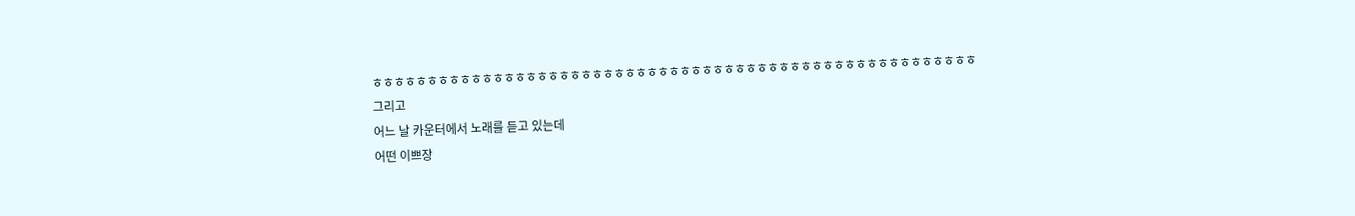ㅎㅎㅎㅎㅎㅎㅎㅎㅎㅎㅎㅎㅎㅎㅎㅎㅎㅎㅎㅎㅎㅎㅎㅎㅎㅎㅎㅎㅎㅎㅎㅎㅎㅎㅎㅎㅎㅎㅎㅎㅎㅎㅎㅎㅎㅎㅎㅎㅎㅎㅎㅎㅎㅎㅎ
그리고
어느 날 카운터에서 노래를 듣고 있는데
어떤 이쁘장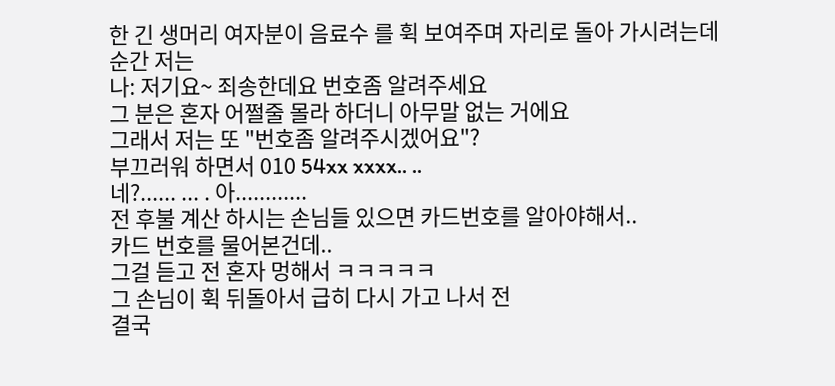한 긴 생머리 여자분이 음료수 를 휙 보여주며 자리로 돌아 가시려는데
순간 저는
나: 저기요~ 죄송한데요 번호좀 알려주세요
그 분은 혼자 어쩔줄 몰라 하더니 아무말 없는 거에요
그래서 저는 또 "번호좀 알려주시겠어요"?
부끄러워 하면서 010 54xx xxxx.. ..
네?...... ... . 아............
전 후불 계산 하시는 손님들 있으면 카드번호를 알아야해서..
카드 번호를 물어본건데..
그걸 듣고 전 혼자 멍해서 ㅋㅋㅋㅋㅋ
그 손님이 휙 뒤돌아서 급히 다시 가고 나서 전
결국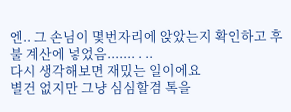엔.. 그 손님이 몇번자리에 앉았는지 확인하고 후불 계산에 넣었음....... . ..
다시 생각해보면 재밌는 일이에요
별건 없지만 그냥 심심할겸 톡을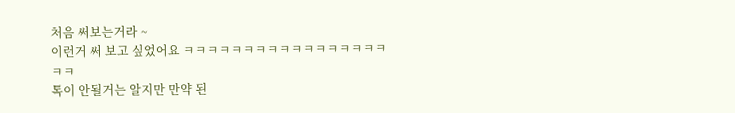처음 써보는거라 ~
이런거 써 보고 싶었어요 ㅋㅋㅋㅋㅋㅋㅋㅋㅋㅋㅋㅋㅋㅋㅋㅋㅋㅋㅋ
톡이 안될거는 알지만 만약 된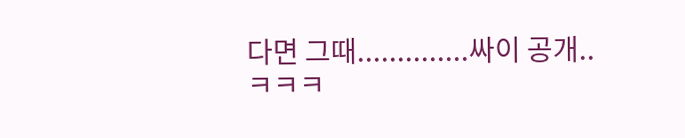다면 그때..............싸이 공개..ㅋㅋㅋ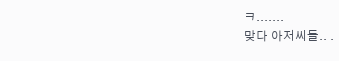ㅋ.......
맞다 아저씨들.. .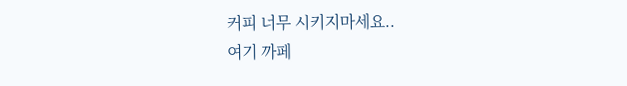커피 너무 시키지마세요..
여기 까페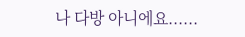나 다방 아니에요......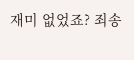재미 없었죠? 죄송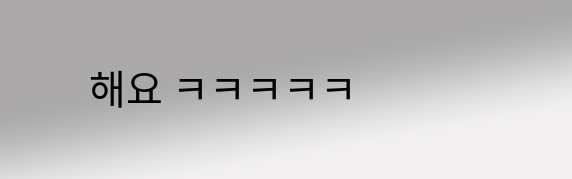해요 ㅋㅋㅋㅋㅋ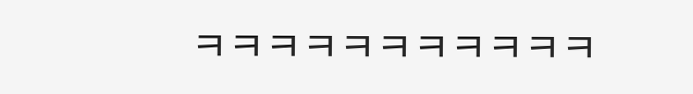ㅋㅋㅋㅋㅋㅋㅋㅋㅋㅋㅋ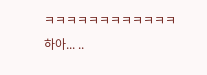ㅋㅋㅋㅋㅋㅋㅋㅋㅋㅋㅋㅋ
하아... ..